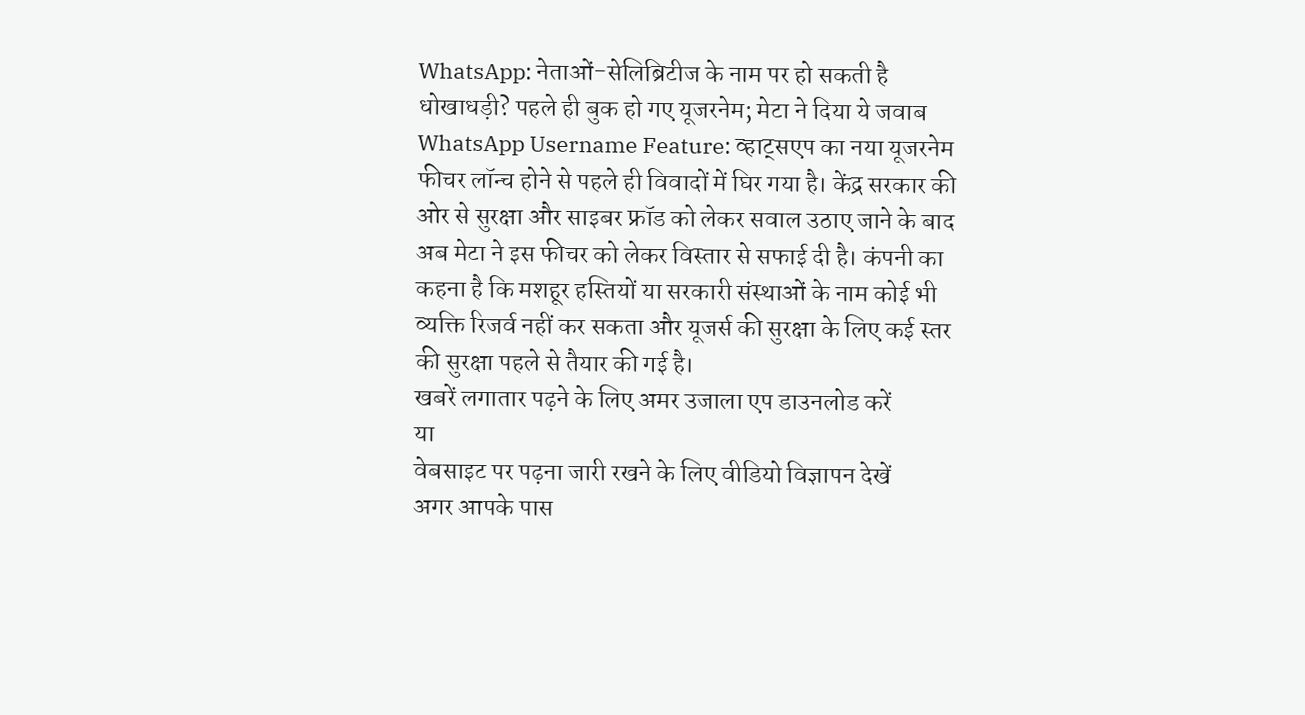WhatsApp: नेताओं-सेलिब्रिटीज के नाम पर हो सकती है धोखाधड़ी? पहले ही बुक हो गए यूजरनेम; मेटा ने दिया ये जवाब
WhatsApp Username Feature: व्हाट्सएप का नया यूजरनेम फीचर लॉन्च होने से पहले ही विवादों में घिर गया है। केंद्र सरकार की ओर से सुरक्षा और साइबर फ्रॉड को लेकर सवाल उठाए जाने के बाद अब मेटा ने इस फीचर को लेकर विस्तार से सफाई दी है। कंपनी का कहना है कि मशहूर हस्तियों या सरकारी संस्थाओं के नाम कोई भी व्यक्ति रिजर्व नहीं कर सकता और यूजर्स की सुरक्षा के लिए कई स्तर की सुरक्षा पहले से तैयार की गई है।
खबरें लगातार पढ़ने के लिए अमर उजाला एप डाउनलोड करें
या
वेबसाइट पर पढ़ना जारी रखने के लिए वीडियो विज्ञापन देखें
अगर आपके पास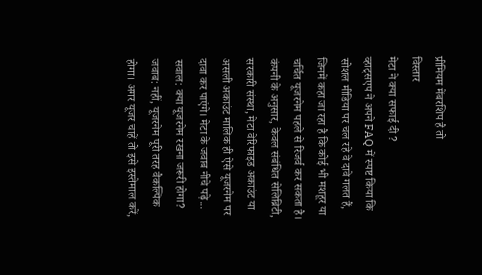प्रीमियम मेंबरशिप है तो
विस्तार
मेटा ने क्या सफाई दी ?
व्हाट्सएप ने अपने FAQ में स्पष्ट किया कि सोशल मीडिया पर चल रहे वे दावे गलत हैं, जिनमें कहा जा रहा है कि कोई भी मशहूर या चर्चित यूजरनेम पहले से रिजर्व कर सकता है। कंपनी के अनुसार, केवल संबंधित सेलिब्रिटी, सरकारी संस्था, मेटा वेरिफाइड अकाउंट या असली अकाउंट मालिक ही ऐसे यूजरनेम पर दावा कर पाएंगे। मेटा के जवाब नीचे पढ़े...
सवाल: क्या यूजरनेम रखना जरूरी होगा?
जवाब: नहीं, यूजरनेम पूरी तरह वैकल्पिक होगा। अगर यूजर चाहें तो इसे इस्तेमाल करें,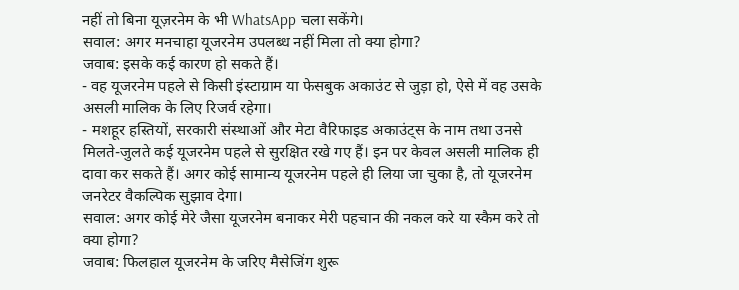नहीं तो बिना यूज़रनेम के भी WhatsApp चला सकेंगे।
सवाल: अगर मनचाहा यूजरनेम उपलब्ध नहीं मिला तो क्या होगा?
जवाब: इसके कई कारण हो सकते हैं।
- वह यूजरनेम पहले से किसी इंस्टाग्राम या फेसबुक अकाउंट से जुड़ा हो, ऐसे में वह उसके असली मालिक के लिए रिजर्व रहेगा।
- मशहूर हस्तियों, सरकारी संस्थाओं और मेटा वैरिफाइड अकाउंट्स के नाम तथा उनसे मिलते-जुलते कई यूजरनेम पहले से सुरक्षित रखे गए हैं। इन पर केवल असली मालिक ही दावा कर सकते हैं। अगर कोई सामान्य यूजरनेम पहले ही लिया जा चुका है, तो यूजरनेम जनरेटर वैकल्पिक सुझाव देगा।
सवाल: अगर कोई मेरे जैसा यूजरनेम बनाकर मेरी पहचान की नकल करे या स्कैम करे तो क्या होगा?
जवाब: फिलहाल यूजरनेम के जरिए मैसेजिंग शुरू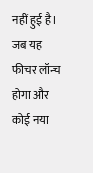नहीं हुई है। जब यह फीचर लॉन्च होगा और कोई नया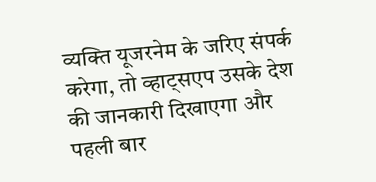व्यक्ति यूजरनेम के जरिए संपर्क करेगा, तो व्हाट्सएप उसके देश की जानकारी दिखाएगा और पहली बार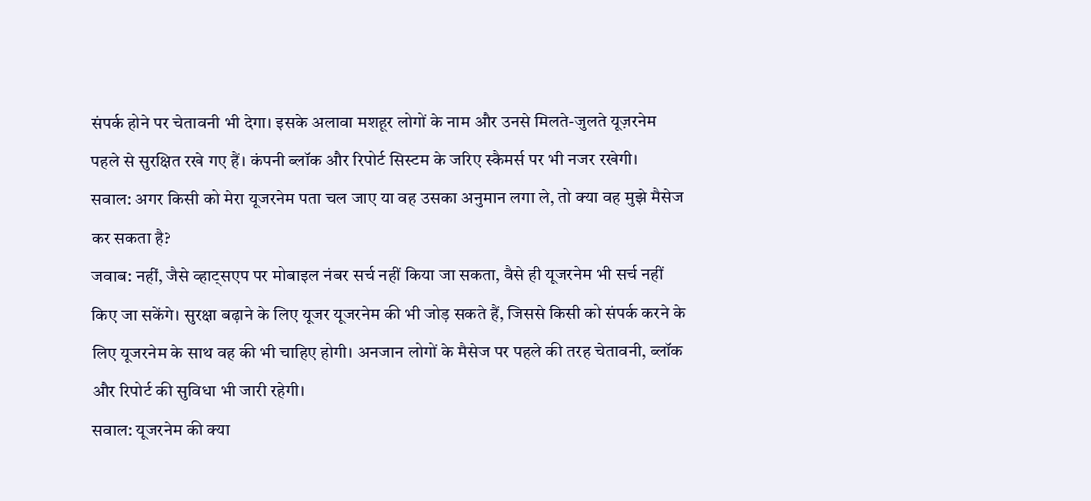संपर्क होने पर चेतावनी भी देगा। इसके अलावा मशहूर लोगों के नाम और उनसे मिलते-जुलते यूज़रनेम पहले से सुरक्षित रखे गए हैं। कंपनी ब्लॉक और रिपोर्ट सिस्टम के जरिए स्कैमर्स पर भी नजर रखेगी।
सवाल: अगर किसी को मेरा यूजरनेम पता चल जाए या वह उसका अनुमान लगा ले, तो क्या वह मुझे मैसेज कर सकता है?
जवाब: नहीं, जैसे व्हाट्सएप पर मोबाइल नंबर सर्च नहीं किया जा सकता, वैसे ही यूजरनेम भी सर्च नहीं किए जा सकेंगे। सुरक्षा बढ़ाने के लिए यूजर यूजरनेम की भी जोड़ सकते हैं, जिससे किसी को संपर्क करने के लिए यूजरनेम के साथ वह की भी चाहिए होगी। अनजान लोगों के मैसेज पर पहले की तरह चेतावनी, ब्लॉक और रिपोर्ट की सुविधा भी जारी रहेगी।
सवाल: यूजरनेम की क्या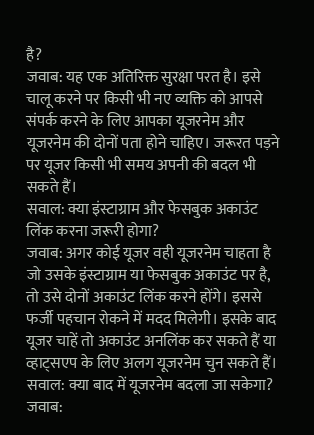है?
जवाब: यह एक अतिरिक्त सुरक्षा परत है। इसे चालू करने पर किसी भी नए व्यक्ति को आपसे संपर्क करने के लिए आपका यूजरनेम और यूजरनेम की दोनों पता होने चाहिए। जरूरत पड़ने पर यूजर किसी भी समय अपनी की बदल भी सकते हैं।
सवाल: क्या इंस्टाग्राम और फेसबुक अकाउंट लिंक करना जरूरी होगा?
जवाब: अगर कोई यूजर वही यूजरनेम चाहता है जो उसके इंस्टाग्राम या फेसबुक अकाउंट पर है, तो उसे दोनों अकाउंट लिंक करने होंगे। इससे फर्जी पहचान रोकने में मदद मिलेगी। इसके बाद यूजर चाहें तो अकाउंट अनलिंक कर सकते हैं या व्हाट्सएप के लिए अलग यूजरनेम चुन सकते हैं।
सवाल: क्या बाद में यूजरनेम बदला जा सकेगा?
जवाब: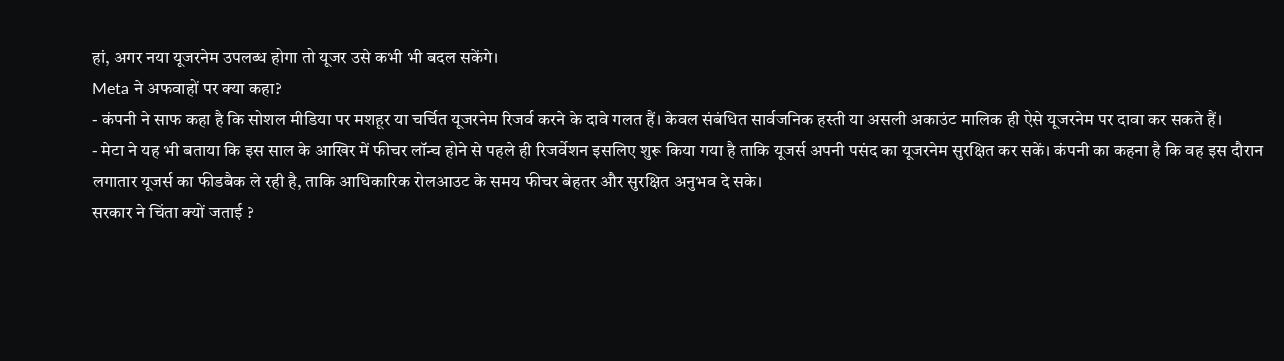हां, अगर नया यूजरनेम उपलब्ध होगा तो यूजर उसे कभी भी बदल सकेंगे।
Meta ने अफवाहों पर क्या कहा?
- कंपनी ने साफ कहा है कि सोशल मीडिया पर मशहूर या चर्चित यूजरनेम रिजर्व करने के दावे गलत हैं। केवल संबंधित सार्वजनिक हस्ती या असली अकाउंट मालिक ही ऐसे यूजरनेम पर दावा कर सकते हैं।
- मेटा ने यह भी बताया कि इस साल के आखिर में फीचर लॉन्च होने से पहले ही रिजर्वेशन इसलिए शुरू किया गया है ताकि यूजर्स अपनी पसंद का यूजरनेम सुरक्षित कर सकें। कंपनी का कहना है कि वह इस दौरान लगातार यूजर्स का फीडबैक ले रही है, ताकि आधिकारिक रोलआउट के समय फीचर बेहतर और सुरक्षित अनुभव दे सके।
सरकार ने चिंता क्यों जताई ?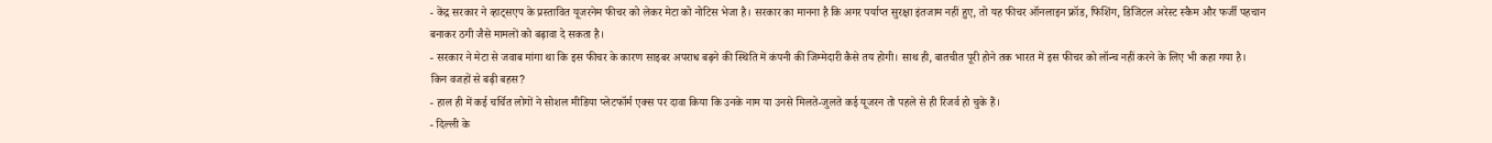- केंद्र सरकार ने व्हाट्सएप के प्रस्तावित यूजरनेम फीचर को लेकर मेटा को नोटिस भेजा है। सरकार का मानना है कि अगर पर्याप्त सुरक्षा इंतजाम नहीं हुए, तो यह फीचर ऑनलाइन फ्रॉड, फिशिंग, डिजिटल अरेस्ट स्कैम और फर्जी पहचान बनाकर ठगी जैसे मामलों को बढ़ावा दे सकता है।
- सरकार ने मेटा से जवाब मांगा था कि इस फीचर के कारण साइबर अपराध बढ़ने की स्थिति में कंपनी की जिम्मेदारी कैसे तय होगी। साथ ही, बातचीत पूरी होने तक भारत में इस फीचर को लॉन्च नहीं करने के लिए भी कहा गया है।
किन वजहों से बढ़ी बहस?
- हाल ही में कई चर्चित लोगों ने सोशल मीडिया प्लेटफॉर्म एक्स पर दावा किया कि उनके नाम या उनसे मिलते-जुलते कई यूजरन तो पहले से ही रिजर्व हो चुके हैं।
- दिल्ली के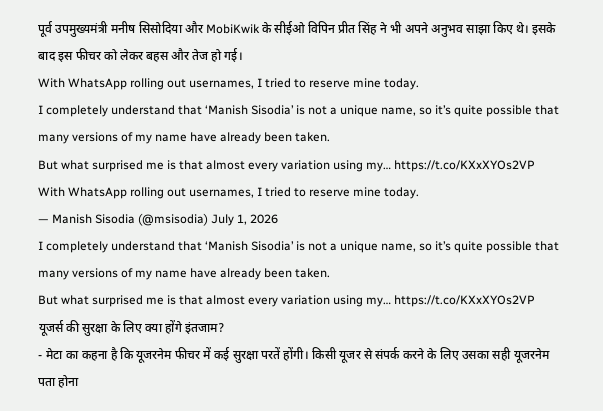पूर्व उपमुख्यमंत्री मनीष सिसोदिया और MobiKwik के सीईओ विपिन प्रीत सिंह ने भी अपने अनुभव साझा किए थे। इसके बाद इस फीचर को लेकर बहस और तेज हो गई।
With WhatsApp rolling out usernames, I tried to reserve mine today.
I completely understand that ‘Manish Sisodia’ is not a unique name, so it’s quite possible that many versions of my name have already been taken.
But what surprised me is that almost every variation using my… https://t.co/KXxXYOs2VP
With WhatsApp rolling out usernames, I tried to reserve mine today.
— Manish Sisodia (@msisodia) July 1, 2026
I completely understand that ‘Manish Sisodia’ is not a unique name, so it’s quite possible that many versions of my name have already been taken.
But what surprised me is that almost every variation using my… https://t.co/KXxXYOs2VP
यूजर्स की सुरक्षा के लिए क्या होंगे इंतजाम?
- मेटा का कहना है कि यूजरनेम फीचर में कई सुरक्षा परतें होंगी। किसी यूजर से संपर्क करने के लिए उसका सही यूजरनेम पता होना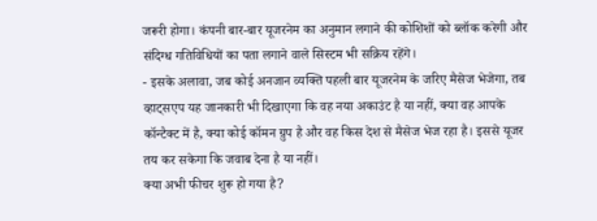जरूरी होगा। कंपनी बार-बार यूजरनेम का अनुमान लगाने की कोशिशों को ब्लॉक करेगी और संदिग्ध गतिविधियों का पता लगाने वाले सिस्टम भी सक्रिय रहेंगे।
- इसके अलावा, जब कोई अनजान व्यक्ति पहली बार यूजरनेम के जरिए मैसेज भेजेगा, तब व्हाट्सएप यह जानकारी भी दिखाएगा कि वह नया अकाउंट है या नहीं, क्या वह आपके कॉन्टैक्ट में है, क्या कोई कॉमन ग्रुप है और वह किस देश से मैसेज भेज रहा है। इससे यूजर तय कर सकेगा कि जवाब देना है या नहीं।
क्या अभी फीचर शुरू हो गया है?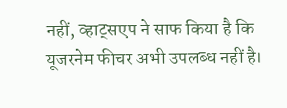नहीं, व्हाट्सएप ने साफ किया है कि यूजरनेम फीचर अभी उपलब्ध नहीं है।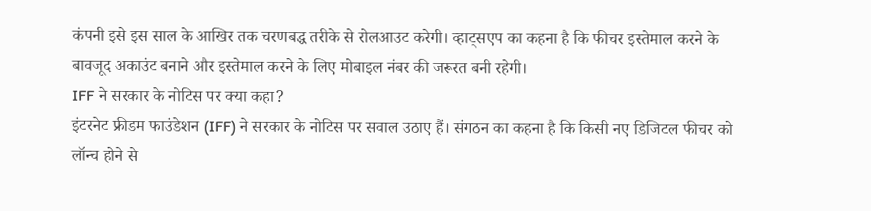कंपनी इसे इस साल के आखिर तक चरणबद्ध तरीके से रोलआउट करेगी। व्हाट्सएप का कहना है कि फीचर इस्तेमाल करने के बावजूद अकाउंट बनाने और इस्तेमाल करने के लिए मोबाइल नंबर की जरूरत बनी रहेगी।
IFF ने सरकार के नोटिस पर क्या कहा?
इंटरनेट फ्रीडम फाउंडेशन (IFF) ने सरकार के नोटिस पर सवाल उठाए हैं। संगठन का कहना है कि किसी नए डिजिटल फीचर को लॉन्च होने से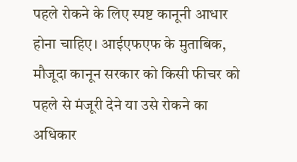पहले रोकने के लिए स्पष्ट कानूनी आधार होना चाहिए। आईएफएफ के मुताबिक, मौजूदा कानून सरकार को किसी फीचर को पहले से मंजूरी देने या उसे रोकने का अधिकार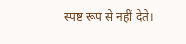स्पष्ट रूप से नहीं देते।